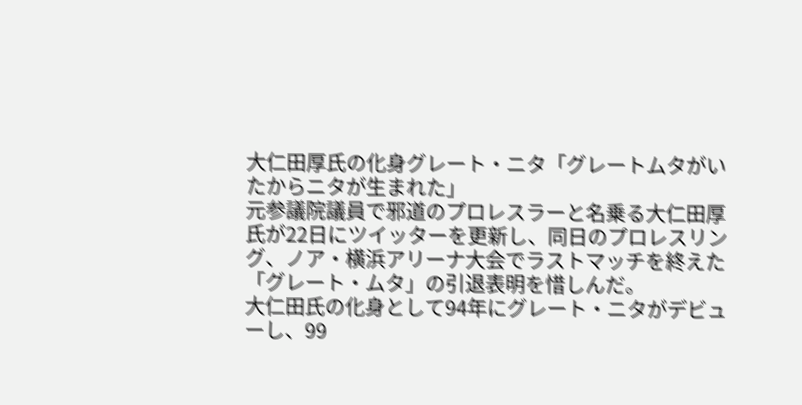大仁田厚氏の化身グレート・ニタ「グレートムタがいたからニタが生まれた」
元参議院議員で邪道のプロレスラーと名乗る大仁田厚氏が22日にツイッターを更新し、同日のプロレスリング、ノア・横浜アリーナ大会でラストマッチを終えた「グレート・ムタ」の引退表明を惜しんだ。
大仁田氏の化身として94年にグレート・ニタがデビューし、99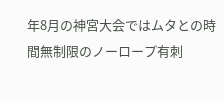年8月の神宮大会ではムタとの時間無制限のノーロープ有刺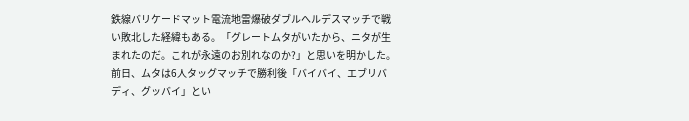鉄線バリケードマット電流地雷爆破ダブルへルデスマッチで戦い敗北した経緯もある。「グレートムタがいたから、ニタが生まれたのだ。これが永遠のお別れなのか?」と思いを明かした。
前日、ムタは6人タッグマッチで勝利後「バイバイ、エブリバディ、グッバイ」とい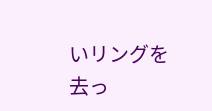いリングを去っ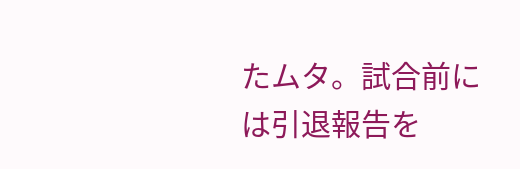たムタ。試合前には引退報告を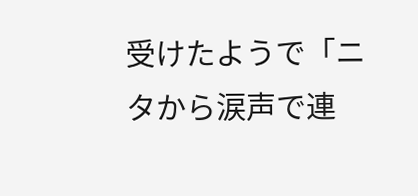受けたようで「ニタから涙声で連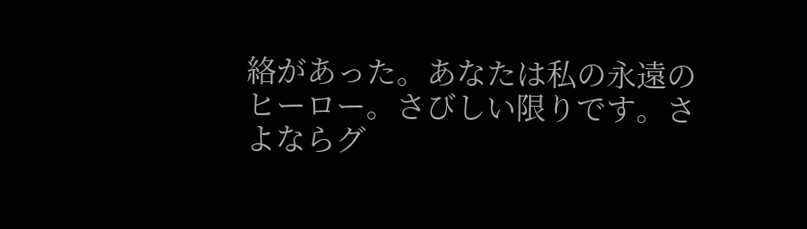絡があった。あなたは私の永遠のヒーロー。さびしい限りです。さよならグ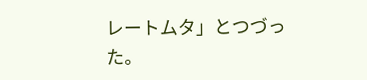レートムタ」とつづった。